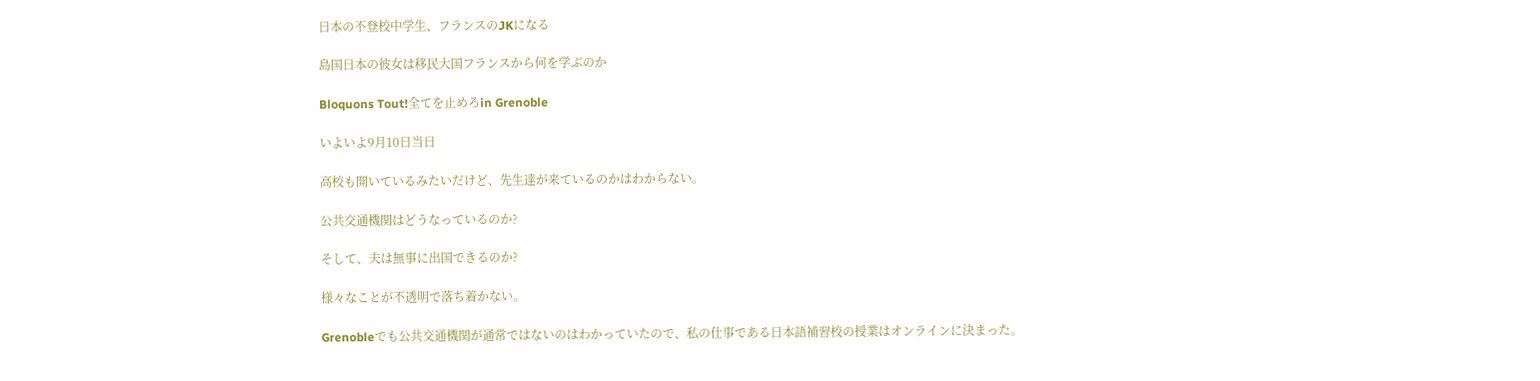日本の不登校中学生、フランスのJKになる

島国日本の彼女は移民大国フランスから何を学ぶのか

Bloquons Tout!全てを止めろin Grenoble

いよいよ9月10日当日

高校も開いているみたいだけど、先生達が来ているのかはわからない。

公共交通機関はどうなっているのか?

そして、夫は無事に出国できるのか?

様々なことが不透明で落ち着かない。

Grenobleでも公共交通機関が通常ではないのはわかっていたので、私の仕事である日本語補習校の授業はオンラインに決まった。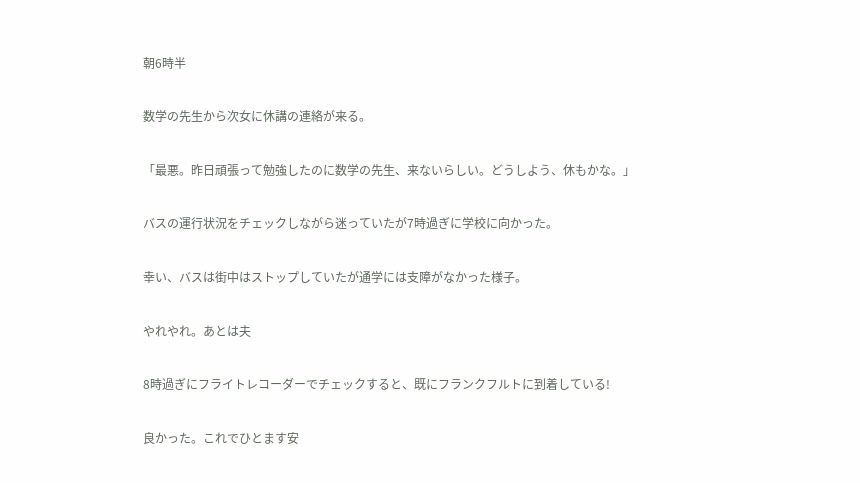朝6時半

数学の先生から次女に休講の連絡が来る。

「最悪。昨日頑張って勉強したのに数学の先生、来ないらしい。どうしよう、休もかな。」

バスの運行状況をチェックしながら迷っていたが7時過ぎに学校に向かった。

幸い、バスは街中はストップしていたが通学には支障がなかった様子。

やれやれ。あとは夫

8時過ぎにフライトレコーダーでチェックすると、既にフランクフルトに到着している!

良かった。これでひとます安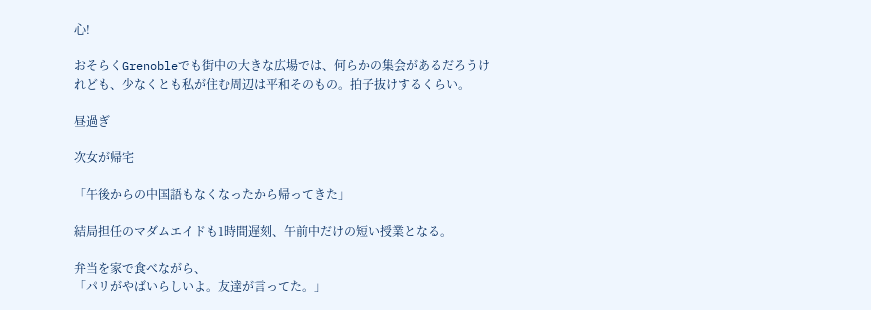心!

おそらくGrenobleでも街中の大きな広場では、何らかの集会があるだろうけれども、少なくとも私が住む周辺は平和そのもの。拍子抜けするくらい。

昼過ぎ

次女が帰宅

「午後からの中国語もなくなったから帰ってきた」

結局担任のマダムエイドも1時間遅刻、午前中だけの短い授業となる。

弁当を家で食べながら、
「パリがやばいらしいよ。友達が言ってた。」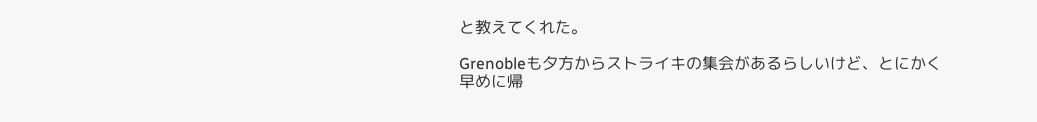と教えてくれた。

Grenobleも夕方からストライキの集会があるらしいけど、とにかく早めに帰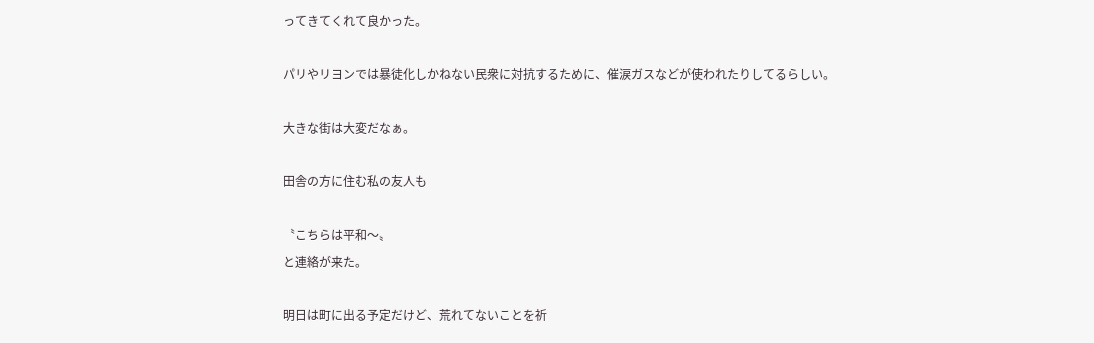ってきてくれて良かった。

パリやリヨンでは暴徒化しかねない民衆に対抗するために、催涙ガスなどが使われたりしてるらしい。

大きな街は大変だなぁ。

田舎の方に住む私の友人も

〝こちらは平和〜〟
と連絡が来た。

明日は町に出る予定だけど、荒れてないことを祈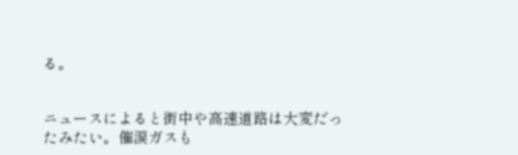る。


ニュースによると街中や高速道路は大変だったみたい。催涙ガスも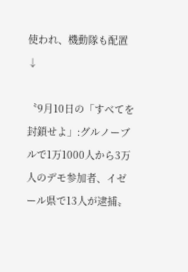使われ、機動隊も配置↓

〝9月10日の「すべてを封鎖せよ」:グルノーブルで1万1000人から3万人のデモ参加者、イゼール県で13人が逮捕〟